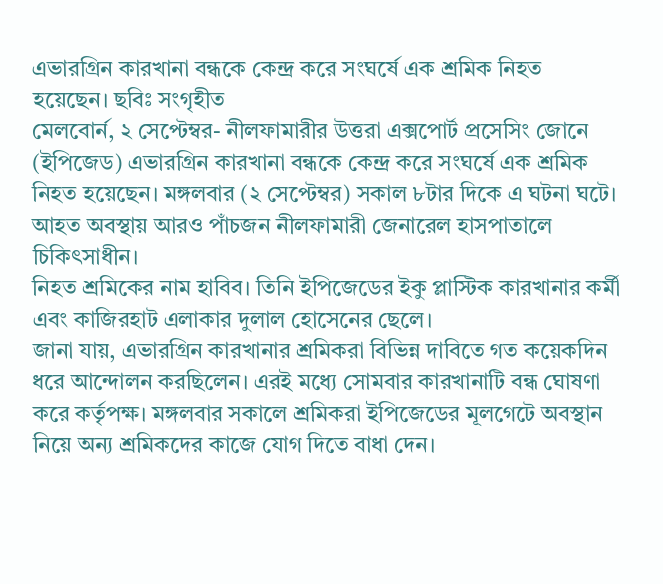এভারগ্রিন কারখানা বন্ধকে কেন্দ্র করে সংঘর্ষে এক শ্রমিক নিহত হয়েছেন। ছবিঃ সংগৃহীত
মেলবোর্ন, ২ সেপ্টেম্বর- নীলফামারীর উত্তরা এক্সপোর্ট প্রসেসিং জোনে (ইপিজেড) এভারগ্রিন কারখানা বন্ধকে কেন্দ্র করে সংঘর্ষে এক শ্রমিক নিহত হয়েছেন। মঙ্গলবার (২ সেপ্টেম্বর) সকাল ৮টার দিকে এ ঘটনা ঘটে। আহত অবস্থায় আরও পাঁচজন নীলফামারী জেনারেল হাসপাতালে চিকিৎসাধীন।
নিহত শ্রমিকের নাম হাবিব। তিনি ইপিজেডের ইকু প্লাস্টিক কারখানার কর্মী এবং কাজিরহাট এলাকার দুলাল হোসেনের ছেলে।
জানা যায়, এভারগ্রিন কারখানার শ্রমিকরা বিভিন্ন দাবিতে গত কয়েকদিন ধরে আন্দোলন করছিলেন। এরই মধ্যে সোমবার কারখানাটি বন্ধ ঘোষণা করে কর্তৃপক্ষ। মঙ্গলবার সকালে শ্রমিকরা ইপিজেডের মূলগেটে অবস্থান নিয়ে অন্য শ্রমিকদের কাজে যোগ দিতে বাধা দেন।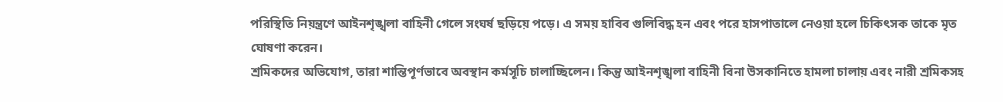পরিস্থিতি নিয়ন্ত্রণে আইনশৃঙ্খলা বাহিনী গেলে সংঘর্ষ ছড়িয়ে পড়ে। এ সময় হাবিব গুলিবিদ্ধ হন এবং পরে হাসপাতালে নেওয়া হলে চিকিৎসক তাকে মৃত ঘোষণা করেন।
শ্রমিকদের অভিযোগ, তারা শান্তিপূর্ণভাবে অবস্থান কর্মসূচি চালাচ্ছিলেন। কিন্তু আইনশৃঙ্খলা বাহিনী বিনা উসকানিতে হামলা চালায় এবং নারী শ্রমিকসহ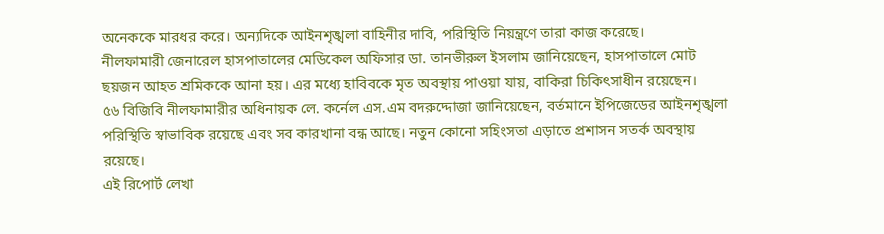অনেককে মারধর করে। অন্যদিকে আইনশৃঙ্খলা বাহিনীর দাবি, পরিস্থিতি নিয়ন্ত্রণে তারা কাজ করেছে।
নীলফামারী জেনারেল হাসপাতালের মেডিকেল অফিসার ডা. তানভীরুল ইসলাম জানিয়েছেন, হাসপাতালে মোট ছয়জন আহত শ্রমিককে আনা হয়। এর মধ্যে হাবিবকে মৃত অবস্থায় পাওয়া যায়, বাকিরা চিকিৎসাধীন রয়েছেন।
৫৬ বিজিবি নীলফামারীর অধিনায়ক লে. কর্নেল এস.এম বদরুদ্দোজা জানিয়েছেন, বর্তমানে ইপিজেডের আইনশৃঙ্খলা পরিস্থিতি স্বাভাবিক রয়েছে এবং সব কারখানা বন্ধ আছে। নতুন কোনো সহিংসতা এড়াতে প্রশাসন সতর্ক অবস্থায় রয়েছে।
এই রিপোর্ট লেখা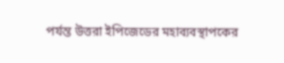পর্যন্ত উত্তরা ইপিজেডের মহাব্যবস্থাপকের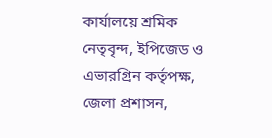কার্যালয়ে শ্রমিক নেতৃবৃন্দ, ইপিজেড ও এভারগ্রিন কর্তৃপক্ষ, জেলা প্রশাসন,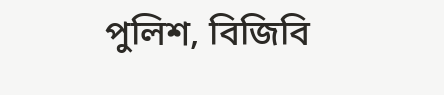পুলিশ, বিজিবি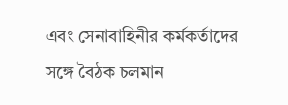এবং সেনাবাহিনীর কর্মকর্তাদের সঙ্গে বৈঠক চলমান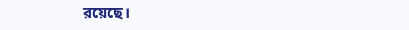রয়েছে।